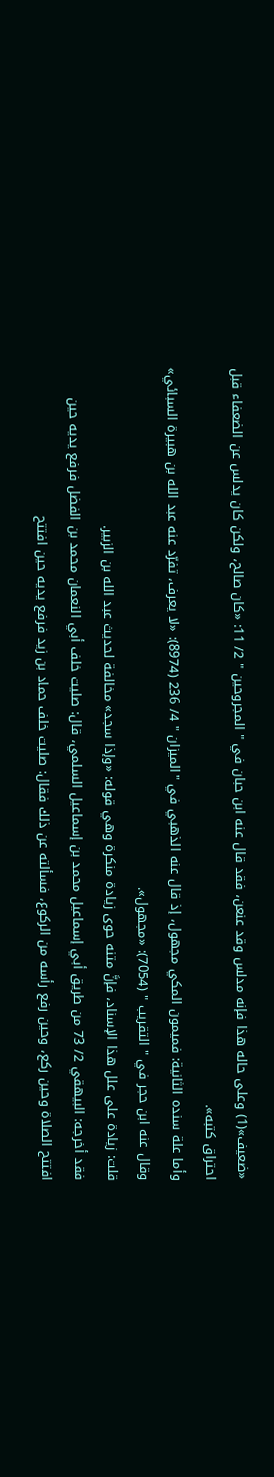«ضعيف»(1) وعلى حاله هذا فإنه مدلس وقد عنعن، فقد قال عنه ابن حبان في " المجروحين " 2/ 11: «كان صالح، ولكن كان يدلس عن الضعفاء قبل احتراق كتبه».
وأما علة سنده الثانية: فميمون المكي مجهول، إذ قال عنه الذهبي في "الميزان " 4/ 236 (8974): «لا يعرف، تفرّد عنه عبد الله بن هبيرة السبائي» وقال عنه ابن حجر في " التقريب " (7054): «مجهول».
قلت: زيادة على علل هذا الإسناد، فإنَّ متنه حوى زيادة منكرة وهي قوله: «وإذا سجد» مخالفة لحديث عبد الله بن الزبير.
فقد أخرجه: البيهقي 2/ 73 من طريق أبي إسماعيل محمد بن إسماعيل السلمي، قال: صليت خلف أبي النعمان محمد بن الفضل فرفع يديه حين افتتح الصلاة وحين ركع، وحين رفع رأسه من الركوع، فسألته عن ذلك فقال: صليت خلف حماد بن زيد فرفع يديه حين افتتح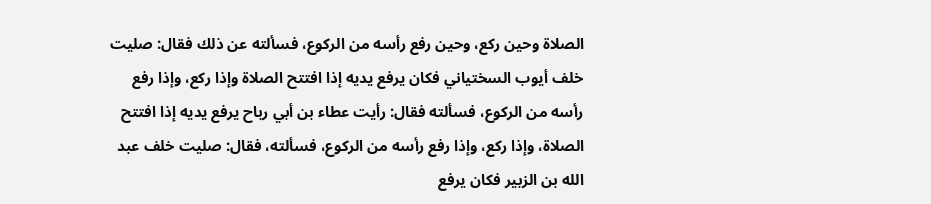الصلاة وحين ركع، وحين رفع رأسه من الركوع، فسألته عن ذلك فقال: صليت خلف أيوب السختياني فكان يرفع يديه إذا افتتح الصلاة وإذا ركع، وإذا رفع رأسه من الركوع، فسألته فقال: رأيت عطاء بن أبي رباح يرفع يديه إذا افتتح الصلاة، وإذا ركع، وإذا رفع رأسه من الركوع، فسألته، فقال: صليت خلف عبد الله بن الزبير فكان يرفع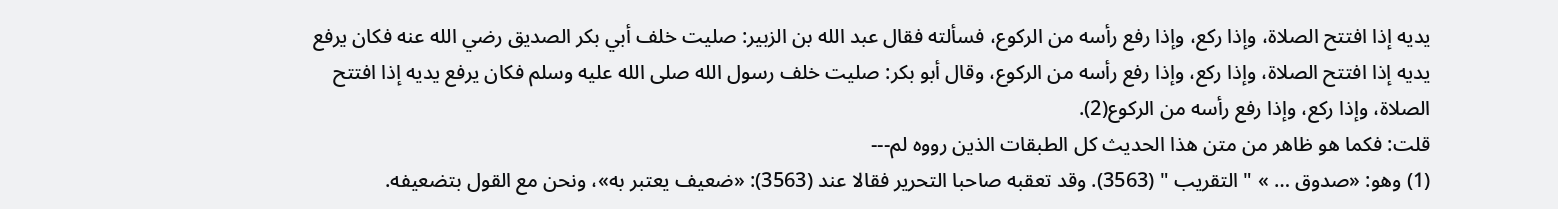يديه إذا افتتح الصلاة، وإذا ركع، وإذا رفع رأسه من الركوع، فسألته فقال عبد الله بن الزبير: صليت خلف أبي بكر الصديق رضي الله عنه فكان يرفع يديه إذا افتتح الصلاة، وإذا ركع، وإذا رفع رأسه من الركوع، وقال أبو بكر: صليت خلف رسول الله صلى الله عليه وسلم فكان يرفع يديه إذا افتتح الصلاة، وإذا ركع، وإذا رفع رأسه من الركوع(2).
قلت: فكما هو ظاهر من متن هذا الحديث كل الطبقات الذين رووه لم---
(1) وهو: «صدوق … » " التقريب " (3563). وقد تعقبه صاحبا التحرير فقالا عند (3563): «ضعيف يعتبر به»، ونحن مع القول بتضعيفه.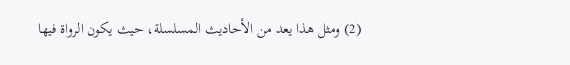(2) ومثل هذا يعد من الأحاديث المسلسلة، حيث يكون الرواة فيها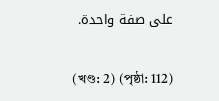على صفة واحدة.

(খণ্ড: 2) (পৃষ্ঠা: 112)